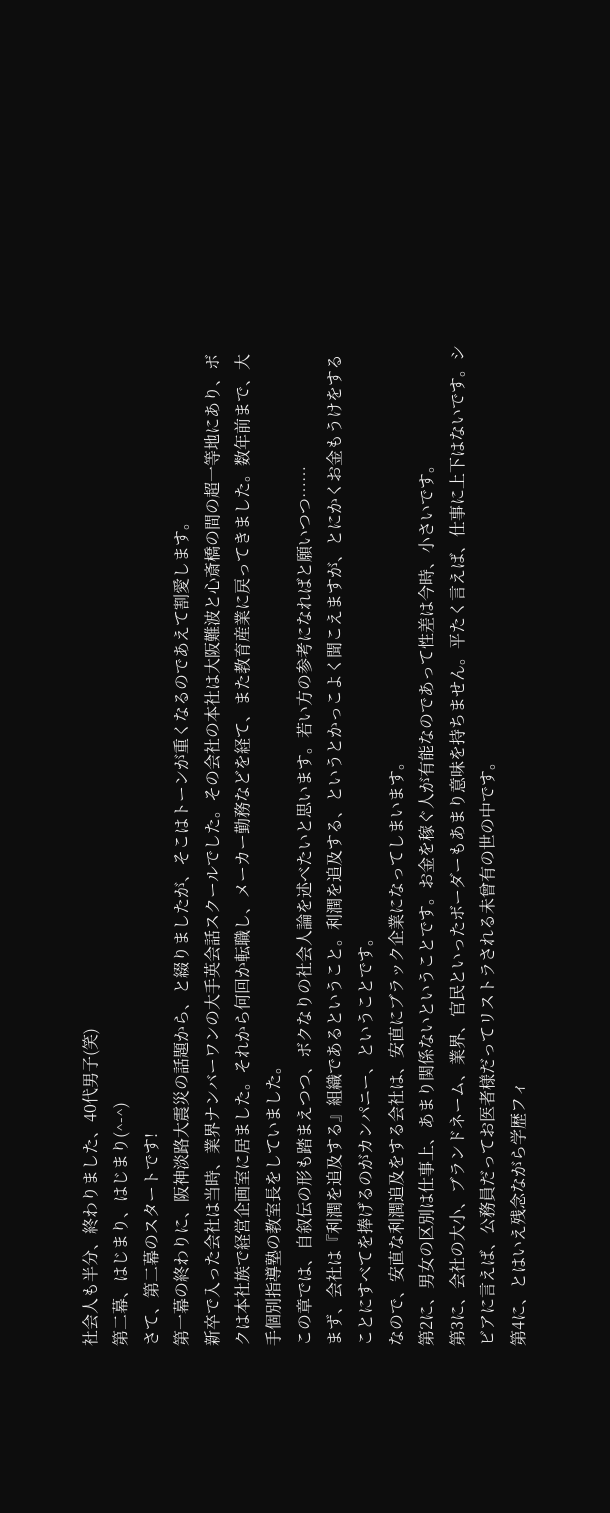社会人も半分、終わりました、40代男子(笑)
第二幕、はじまり、はじまり(^-^)
さて、第二幕のスタートです!
第一幕の終わりに、阪神淡路大震災の話題から、と綴りましたが、そこはトーンが重くなるのであえて割愛します。
新卒で入った会社は当時、業界ナンバーワンの大手英会話スクールでした。その会社の本社は大阪難波と心斎橋の間の超一等地にあり、ボクは本社族で経営企画室に居ました。それから何回か転職し、メーカー勤務などを経て、また教育産業に戻ってきました。数年前まで、大手個別指導塾の教室長をしていました。
この章では、自叙伝の形も踏まえつつ、ボクなりの社会人論を述べたいと思います。若い方の参考になればと願いつつ……
まず、会社は『利潤を追及する』組織であるということ。利潤を追及する、というとかっこよく聞こえますが、とにかくお金もうけをすることにすべてを捧げるのがカンパニー、ということです。
なので、安直な利潤追及をする会社は、安直にブラック企業になってしまいます。
第2に、男女の区別は仕事上、あまり関係ないということです。お金を稼ぐ人が有能なのであって性差は今時、小さいです。
第3に、会社の大小、ブランドネーム、業界、官民といったボーダーもあまり意味を持ちません。平たく言えば、仕事に上下はないです。シビアに言えば、公務員だってお医者様だってリストラされる未曾有の世の中です。
第4に、とはいえ残念ながら学歴フィ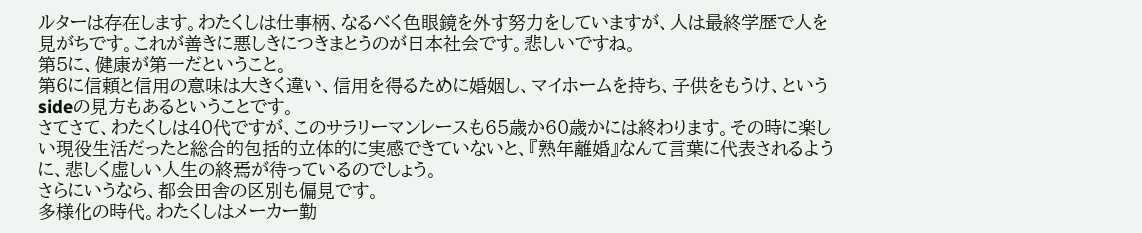ルターは存在します。わたくしは仕事柄、なるべく色眼鏡を外す努力をしていますが、人は最終学歴で人を見がちです。これが善きに悪しきにつきまとうのが日本社会です。悲しいですね。
第5に、健康が第一だということ。
第6に信頼と信用の意味は大きく違い、信用を得るために婚姻し、マイホームを持ち、子供をもうけ、というsideの見方もあるということです。
さてさて、わたくしは40代ですが、このサラリーマンレースも65歳か60歳かには終わります。その時に楽しい現役生活だったと総合的包括的立体的に実感できていないと、『熟年離婚』なんて言葉に代表されるように、悲しく虚しい人生の終焉が待っているのでしょう。
さらにいうなら、都会田舎の区別も偏見です。
多様化の時代。わたくしはメーカー勤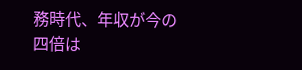務時代、年収が今の四倍は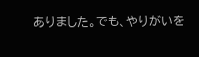ありました。でも、やりがいを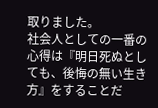取りました。
社会人としての一番の心得は『明日死ぬとしても、後悔の無い生き方』をすることだ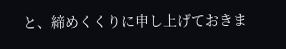と、締めくくりに申し上げておきま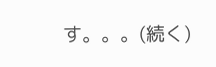す。。。(続く)